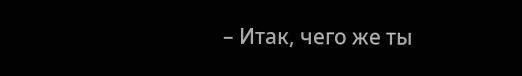– Итак, чего же ты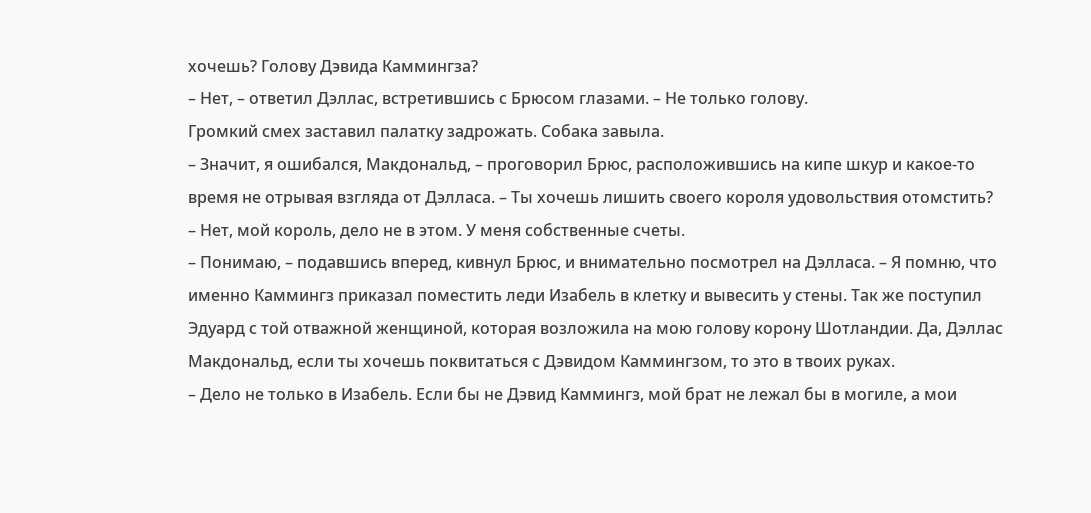хочешь? Голову Дэвида Каммингза?
– Нет, – ответил Дэллас, встретившись с Брюсом глазами. – Не только голову.
Громкий смех заставил палатку задрожать. Собака завыла.
– Значит, я ошибался, Макдональд, – проговорил Брюс, расположившись на кипе шкур и какое-то время не отрывая взгляда от Дэлласа. – Ты хочешь лишить своего короля удовольствия отомстить?
– Нет, мой король, дело не в этом. У меня собственные счеты.
– Понимаю, – подавшись вперед, кивнул Брюс, и внимательно посмотрел на Дэлласа. – Я помню, что именно Каммингз приказал поместить леди Изабель в клетку и вывесить у стены. Так же поступил Эдуард с той отважной женщиной, которая возложила на мою голову корону Шотландии. Да, Дэллас Макдональд, если ты хочешь поквитаться с Дэвидом Каммингзом, то это в твоих руках.
– Дело не только в Изабель. Если бы не Дэвид Каммингз, мой брат не лежал бы в могиле, а мои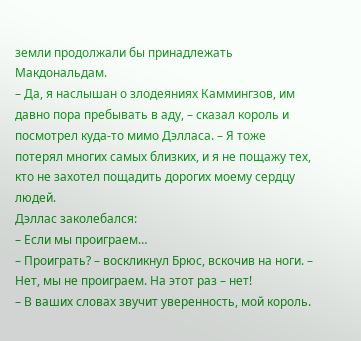земли продолжали бы принадлежать Макдональдам.
– Да, я наслышан о злодеяниях Каммингзов, им давно пора пребывать в аду, – сказал король и посмотрел куда-то мимо Дэлласа. – Я тоже потерял многих самых близких, и я не пощажу тех, кто не захотел пощадить дорогих моему сердцу людей.
Дэллас заколебался:
– Если мы проиграем…
– Проиграть? – воскликнул Брюс, вскочив на ноги. – Нет, мы не проиграем. На этот раз – нет!
– В ваших словах звучит уверенность, мой король.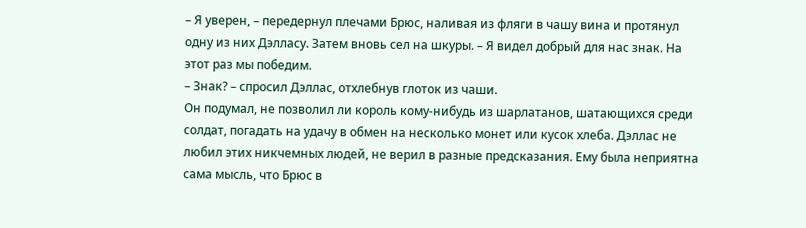– Я уверен, – передернул плечами Брюс, наливая из фляги в чашу вина и протянул одну из них Дэлласу. Затем вновь сел на шкуры. – Я видел добрый для нас знак. На этот раз мы победим.
– Знак? – спросил Дэллас, отхлебнув глоток из чаши.
Он подумал, не позволил ли король кому-нибудь из шарлатанов, шатающихся среди солдат, погадать на удачу в обмен на несколько монет или кусок хлеба. Дэллас не любил этих никчемных людей, не верил в разные предсказания. Ему была неприятна сама мысль, что Брюс в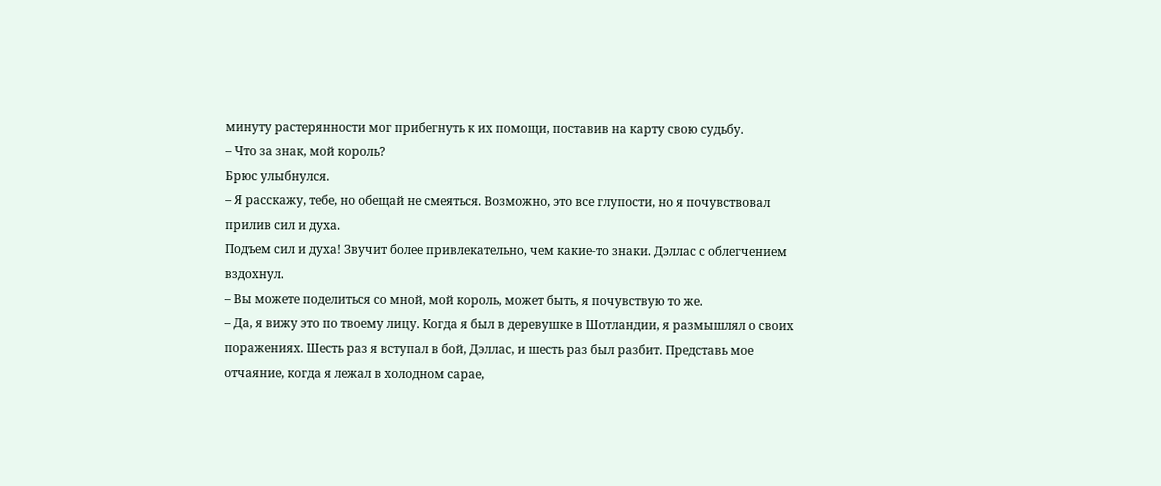минуту растерянности мог прибегнуть к их помощи, поставив на карту свою судьбу.
– Что за знак, мой король?
Брюс улыбнулся.
– Я расскажу, тебе, но обещай не смеяться. Возможно, это все глупости, но я почувствовал прилив сил и духа.
Подъем сил и духа! Звучит более привлекательно, чем какие-то знаки. Дэллас с облегчением вздохнул.
– Вы можете поделиться со мной, мой король, может быть, я почувствую то же.
– Да, я вижу это по твоему лицу. Когда я был в деревушке в Шотландии, я размышлял о своих поражениях. Шесть раз я вступал в бой, Дэллас, и шесть раз был разбит. Представь мое отчаяние, когда я лежал в холодном сарае,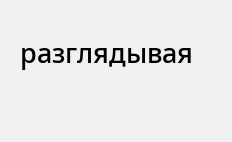разглядывая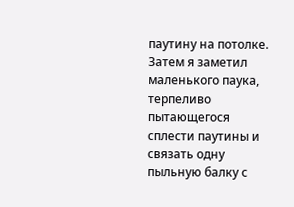паутину на потолке. Затем я заметил маленького паука, терпеливо пытающегося сплести паутины и связать одну пыльную балку с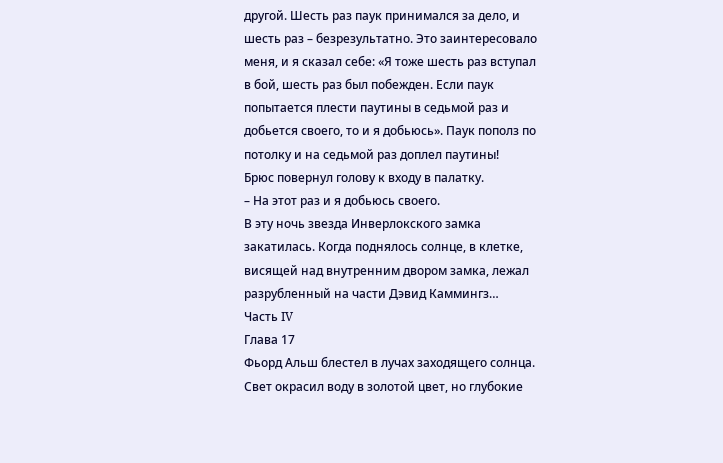другой. Шесть раз паук принимался за дело, и шесть раз – безрезультатно. Это заинтересовало меня, и я сказал себе: «Я тоже шесть раз вступал в бой, шесть раз был побежден. Если паук попытается плести паутины в седьмой раз и добьется своего, то и я добьюсь». Паук пополз по потолку и на седьмой раз доплел паутины!
Брюс повернул голову к входу в палатку.
– На этот раз и я добьюсь своего.
В эту ночь звезда Инверлокского замка закатилась. Когда поднялось солнце, в клетке, висящей над внутренним двором замка, лежал разрубленный на части Дэвид Каммингз…
Часть IV
Глава 17
Фьорд Альш блестел в лучах заходящего солнца. Свет окрасил воду в золотой цвет, но глубокие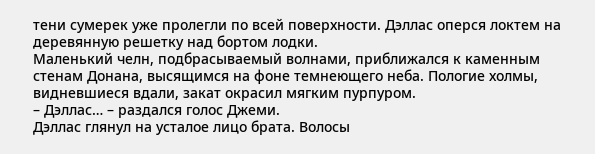тени сумерек уже пролегли по всей поверхности. Дэллас оперся локтем на деревянную решетку над бортом лодки.
Маленький челн, подбрасываемый волнами, приближался к каменным стенам Донана, высящимся на фоне темнеющего неба. Пологие холмы, видневшиеся вдали, закат окрасил мягким пурпуром.
– Дэллас… – раздался голос Джеми.
Дэллас глянул на усталое лицо брата. Волосы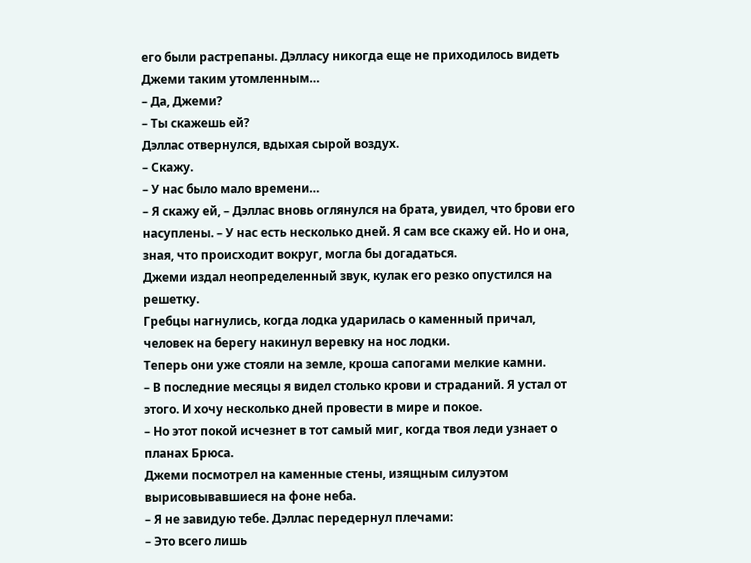его были растрепаны. Дэлласу никогда еще не приходилось видеть Джеми таким утомленным…
– Да, Джеми?
– Ты скажешь ей?
Дэллас отвернулся, вдыхая сырой воздух.
– Скажу.
– У нас было мало времени…
– Я скажу ей, – Дэллас вновь оглянулся на брата, увидел, что брови его насуплены. – У нас есть несколько дней. Я сам все скажу ей. Но и она, зная, что происходит вокруг, могла бы догадаться.
Джеми издал неопределенный звук, кулак его резко опустился на решетку.
Гребцы нагнулись, когда лодка ударилась о каменный причал, человек на берегу накинул веревку на нос лодки.
Теперь они уже стояли на земле, кроша сапогами мелкие камни.
– В последние месяцы я видел столько крови и страданий. Я устал от этого. И хочу несколько дней провести в мире и покое.
– Но этот покой исчезнет в тот самый миг, когда твоя леди узнает о планах Брюса.
Джеми посмотрел на каменные стены, изящным силуэтом вырисовывавшиеся на фоне неба.
– Я не завидую тебе. Дэллас передернул плечами:
– Это всего лишь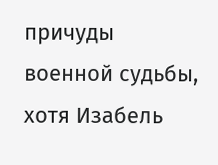причуды военной судьбы, хотя Изабель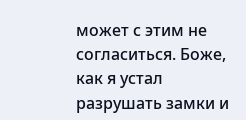может с этим не согласиться. Боже, как я устал разрушать замки и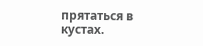прятаться в кустах.